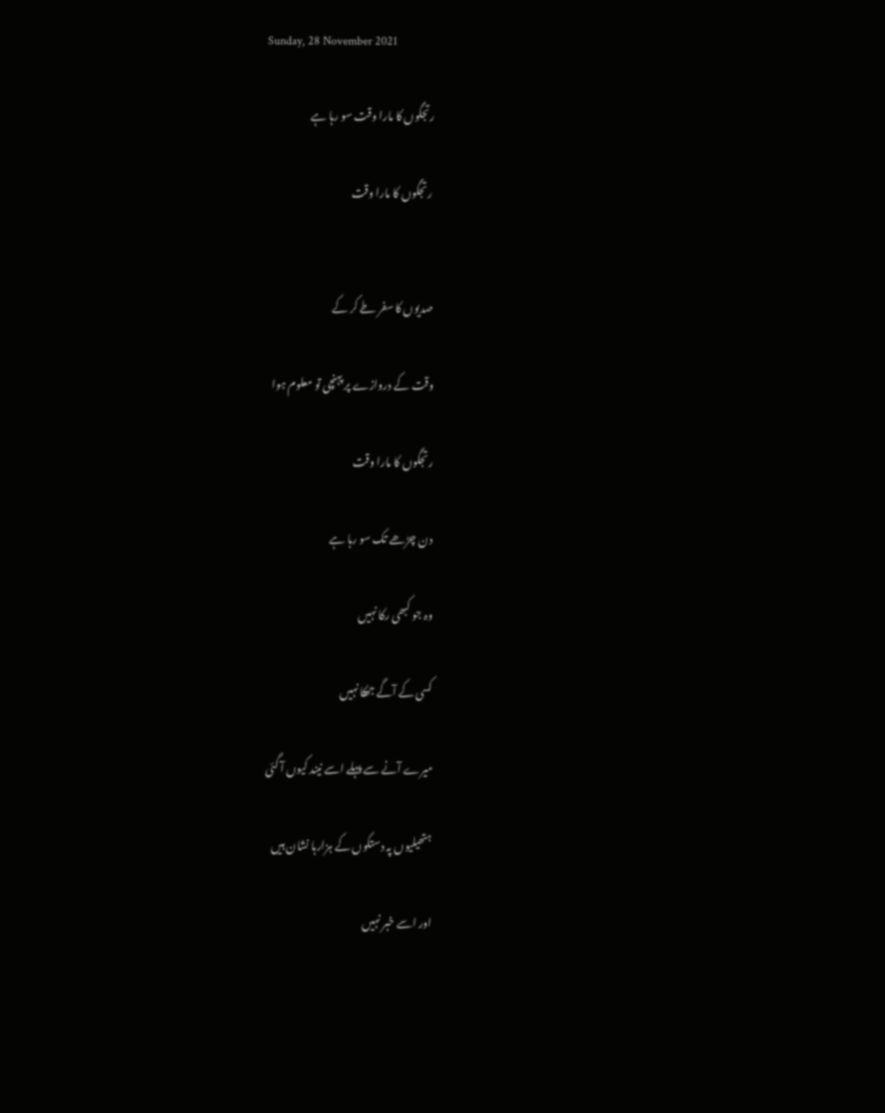Sunday, 28 November 2021

رتجگوں کا مارا وقت سو رہا ہے

 رتجگوں کا مارا وقت


صدیوں کا سفر طے کر کے

وقت کے دروازے پر پہنچی تو معلوم ہوا

رتجگوں کا مارا وقت

دن چڑھے تک سو رہا ہے

وہ جو کبھی رکا نہیں

کسی کے آگے جھکا نہیں

میرے آنے سے پہلے اسے نیند کیوں آ گئی

ہتھیلیوں پہ دستکوں کے ہزارہا نشان ہیں

اور اسے خبر نہیں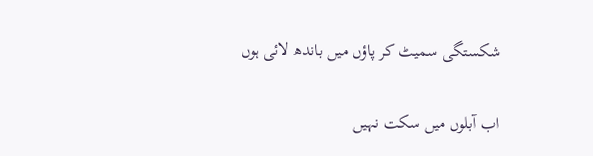شکستگی سمیٹ کر پاؤں میں باندھ لائی ہوں

اب آبلوں میں سکت نہیں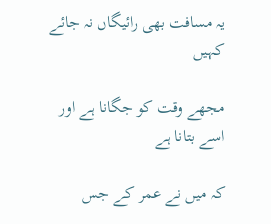یہ مسافت بھی رائیگاں نہ جائے کہیں

مجھے وقت کو جگانا ہے اور اسے بتانا ہے

کہ میں نے عمر کے جس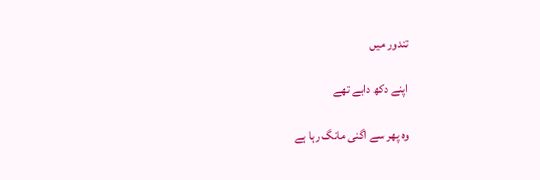تندور میں

اپنے دکھ دابے تھے

وہ پھر سے اگنی مانگ رہا ہے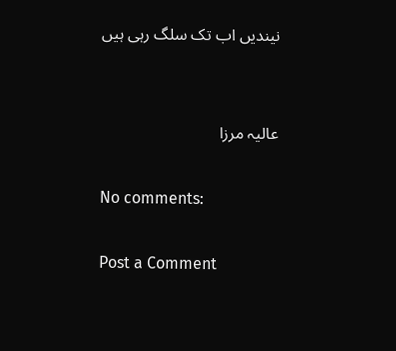نیندیں اب تک سلگ رہی ہیں


عالیہ مرزا

No comments:

Post a Comment